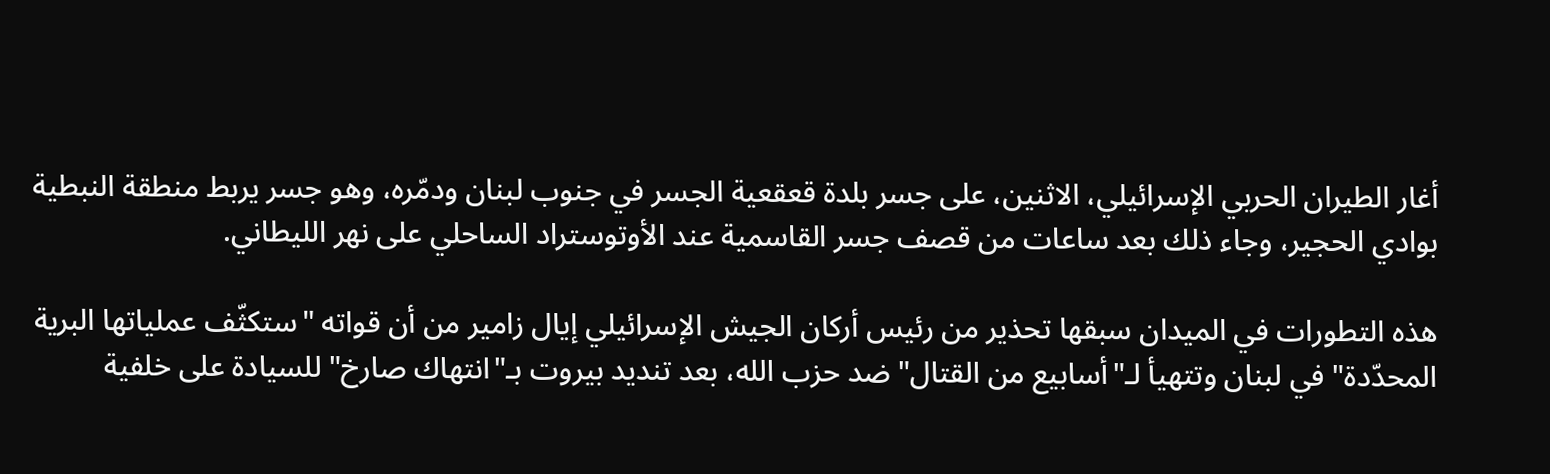أغار الطيران الحربي الإسرائيلي، الاثنين، على جسر بلدة قعقعية الجسر في جنوب لبنان ودمّره، وهو جسر يربط منطقة النبطية بوادي الحجير، وجاء ذلك بعد ساعات من قصف جسر القاسمية عند الأوتوستراد الساحلي على نهر الليطاني.

هذه التطورات في الميدان سبقها تحذير من رئيس أركان الجيش الإسرائيلي إيال زامير من أن قواته "ستكثّف عملياتها البرية المحدّدة" في لبنان وتتهيأ لـ"أسابيع من القتال" ضد حزب الله، بعد تنديد بيروت بـ"انتهاك صارخ" للسيادة على خلفية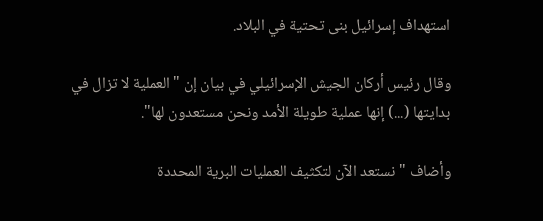استهداف إسرائيل بنى تحتية في البلاد.

وقال رئيس أركان الجيش الإسرائيلي في بيان إن "العملية لا تزال في بدايتها (...) إنها عملية طويلة الأمد ونحن مستعدون لها".

وأضاف "نستعد الآن لتكثيف العمليات البرية المحددة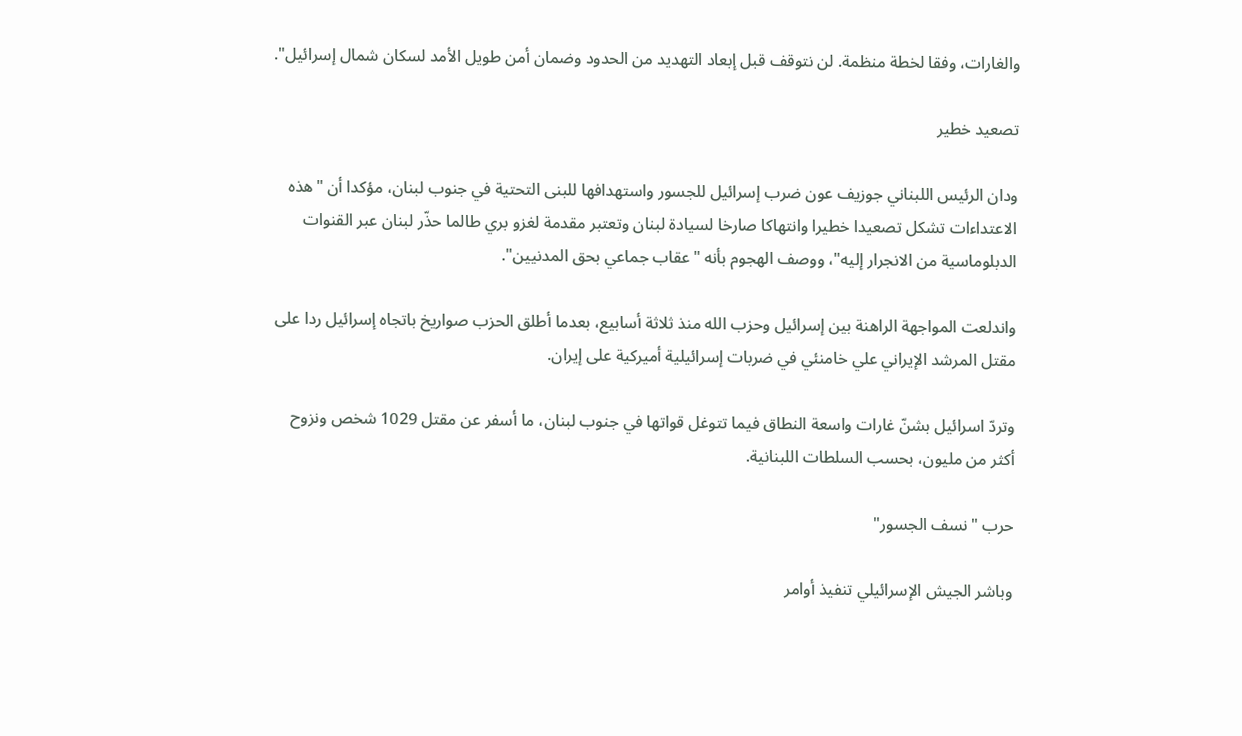والغارات، وفقا لخطة منظمة. لن نتوقف قبل إبعاد التهديد من الحدود وضمان أمن طويل الأمد لسكان شمال إسرائيل".

تصعيد خطير

ودان الرئيس اللبناني جوزيف عون ضرب إسرائيل للجسور واستهدافها للبنى التحتية في جنوب لبنان، مؤكدا أن "هذه الاعتداءات تشكل تصعيدا خطيرا وانتهاكا صارخا لسيادة لبنان وتعتبر مقدمة لغزو بري طالما حذّر لبنان عبر القنوات الدبلوماسية من الانجرار إليه"، ووصف الهجوم بأنه "عقاب جماعي بحق المدنيين".

واندلعت المواجهة الراهنة بين إسرائيل وحزب الله منذ ثلاثة أسابيع، بعدما أطلق الحزب صواريخ باتجاه إسرائيل ردا على مقتل المرشد الإيراني علي خامنئي في ضربات إسرائيلية أميركية على إيران.

وتردّ اسرائيل بشنّ غارات واسعة النطاق فيما تتوغل قواتها في جنوب لبنان، ما أسفر عن مقتل 1029 شخص ونزوح أكثر من مليون، بحسب السلطات اللبنانية.

حرب "نسف الجسور"

وباشر الجيش الإسرائيلي تنفيذ أوامر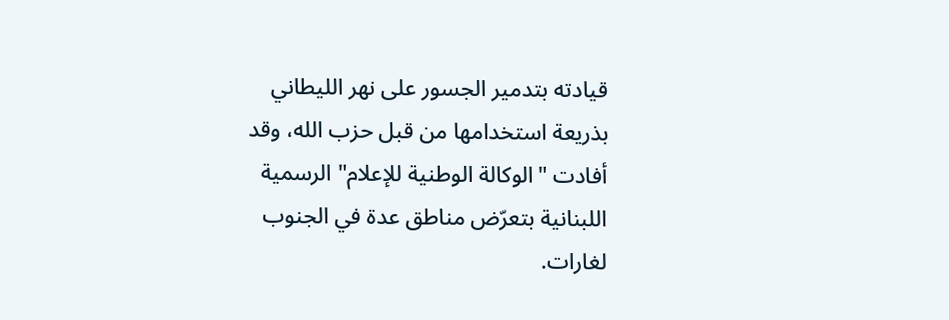قيادته بتدمير الجسور على نهر الليطاني بذريعة استخدامها من قبل حزب الله، وقد أفادت "الوكالة الوطنية للإعلام" الرسمية اللبنانية بتعرّض مناطق عدة في الجنوب لغارات.